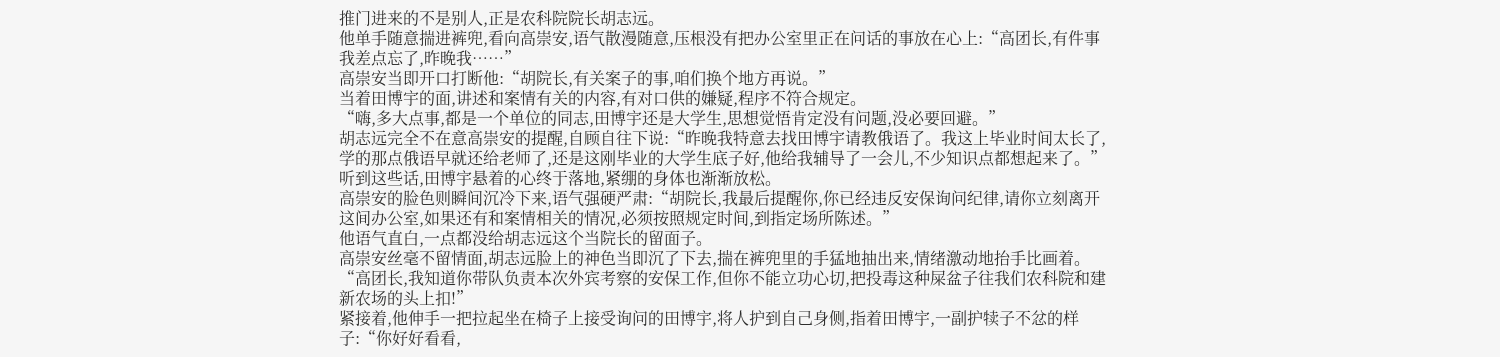推门进来的不是别人,正是农科院院长胡志远。
他单手随意揣进裤兜,看向高崇安,语气散漫随意,压根没有把办公室里正在问话的事放在心上:“高团长,有件事我差点忘了,昨晚我……”
高崇安当即开口打断他:“胡院长,有关案子的事,咱们换个地方再说。”
当着田博宇的面,讲述和案情有关的内容,有对口供的嫌疑,程序不符合规定。
“嗨,多大点事,都是一个单位的同志,田博宇还是大学生,思想觉悟肯定没有问题,没必要回避。”
胡志远完全不在意高崇安的提醒,自顾自往下说:“昨晚我特意去找田博宇请教俄语了。我这上毕业时间太长了,学的那点俄语早就还给老师了,还是这刚毕业的大学生底子好,他给我辅导了一会儿,不少知识点都想起来了。”
听到这些话,田博宇悬着的心终于落地,紧绷的身体也渐渐放松。
高崇安的脸色则瞬间沉冷下来,语气强硬严肃:“胡院长,我最后提醒你,你已经违反安保询问纪律,请你立刻离开这间办公室,如果还有和案情相关的情况,必须按照规定时间,到指定场所陈述。”
他语气直白,一点都没给胡志远这个当院长的留面子。
高崇安丝毫不留情面,胡志远脸上的神色当即沉了下去,揣在裤兜里的手猛地抽出来,情绪激动地抬手比画着。
“高团长,我知道你带队负责本次外宾考察的安保工作,但你不能立功心切,把投毒这种屎盆子往我们农科院和建新农场的头上扣!”
紧接着,他伸手一把拉起坐在椅子上接受询问的田博宇,将人护到自己身侧,指着田博宇,一副护犊子不忿的样子:“你好好看看,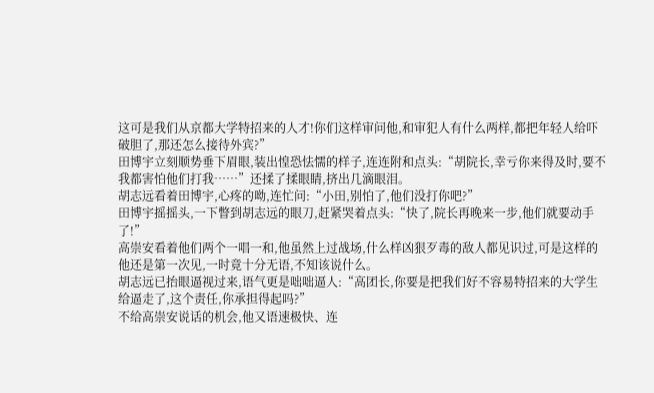这可是我们从京都大学特招来的人才!你们这样审问他,和审犯人有什么两样,都把年轻人给吓破胆了,那还怎么接待外宾?”
田博宇立刻顺势垂下眉眼,装出惶恐怯懦的样子,连连附和点头:“胡院长,幸亏你来得及时,要不我都害怕他们打我……”还揉了揉眼睛,挤出几滴眼泪。
胡志远看着田博宇,心疼的呦,连忙问:“小田,别怕了,他们没打你吧?”
田博宇摇摇头,一下瞥到胡志远的眼刀,赶紧哭着点头:“快了,院长再晚来一步,他们就要动手了!”
高崇安看着他们两个一唱一和,他虽然上过战场,什么样凶狠歹毒的敌人都见识过,可是这样的他还是第一次见,一时竟十分无语,不知该说什么。
胡志远已抬眼逼视过来,语气更是咄咄逼人:“高团长,你要是把我们好不容易特招来的大学生给逼走了,这个责任,你承担得起吗?”
不给高崇安说话的机会,他又语速极快、连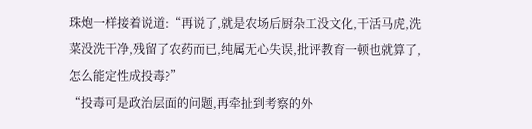珠炮一样接着说道:“再说了,就是农场后厨杂工没文化,干活马虎,洗菜没洗干净,残留了农药而已,纯属无心失误,批评教育一顿也就算了,怎么能定性成投毒?”
“投毒可是政治层面的问题,再牵扯到考察的外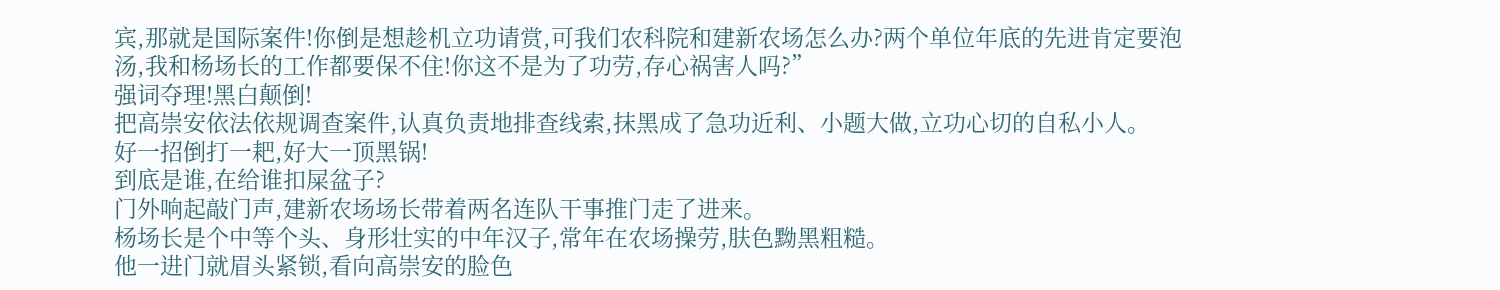宾,那就是国际案件!你倒是想趁机立功请赏,可我们农科院和建新农场怎么办?两个单位年底的先进肯定要泡汤,我和杨场长的工作都要保不住!你这不是为了功劳,存心祸害人吗?”
强词夺理!黑白颠倒!
把高崇安依法依规调查案件,认真负责地排查线索,抹黑成了急功近利、小题大做,立功心切的自私小人。
好一招倒打一耙,好大一顶黑锅!
到底是谁,在给谁扣屎盆子?
门外响起敲门声,建新农场场长带着两名连队干事推门走了进来。
杨场长是个中等个头、身形壮实的中年汉子,常年在农场操劳,肤色黝黑粗糙。
他一进门就眉头紧锁,看向高崇安的脸色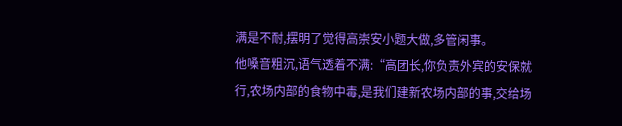满是不耐,摆明了觉得高崇安小题大做,多管闲事。
他嗓音粗沉,语气透着不满:“高团长,你负责外宾的安保就行,农场内部的食物中毒,是我们建新农场内部的事,交给场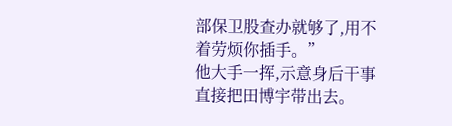部保卫股查办就够了,用不着劳烦你插手。”
他大手一挥,示意身后干事直接把田博宇带出去。